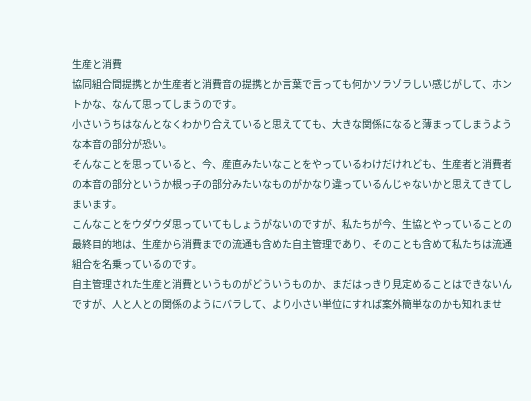生産と消費
協同組合間提携とか生産者と消費音の提携とか言葉で言っても何かソラゾラしい感じがして、ホントかな、なんて思ってしまうのです。
小さいうちはなんとなくわかり合えていると思えてても、大きな関係になると薄まってしまうような本音の部分が恐い。
そんなことを思っていると、今、産直みたいなことをやっているわけだけれども、生産者と消費者の本音の部分というか根っ子の部分みたいなものがかなり違っているんじゃないかと思えてきてしまいます。
こんなことをウダウダ思っていてもしょうがないのですが、私たちが今、生協とやっていることの最終目的地は、生産から消費までの流通も含めた自主管理であり、そのことも含めて私たちは流通組合を名乗っているのです。
自主管理された生産と消費というものがどういうものか、まだはっきり見定めることはできないんですが、人と人との関係のようにバラして、より小さい単位にすれば案外簡単なのかも知れませ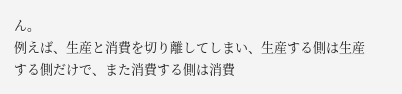ん。
例えば、生産と消費を切り離してしまい、生産する側は生産する側だけで、また消費する側は消費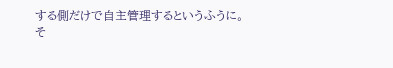する側だけで自主管理するというふうに。
そ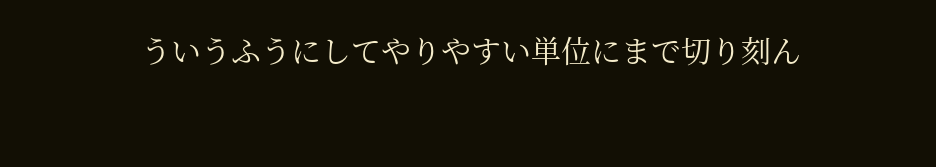ういうふうにしてやりやすい単位にまで切り刻ん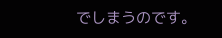でしまうのです。